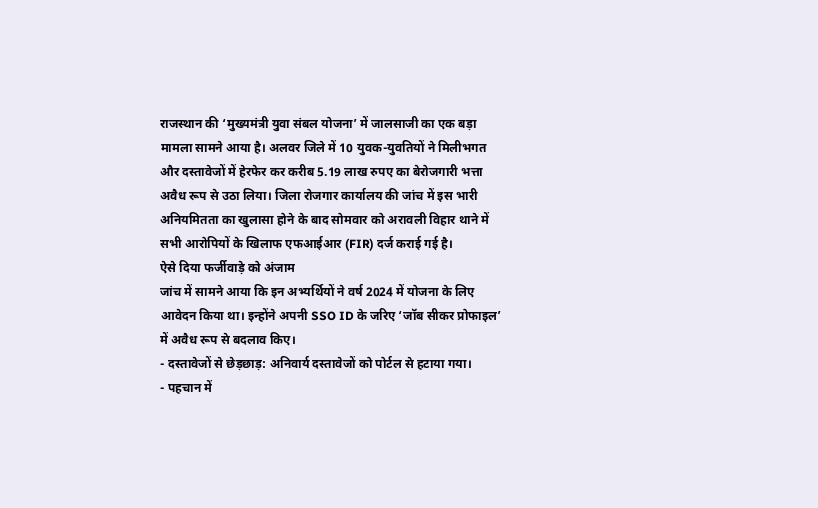राजस्थान की ‘मुख्यमंत्री युवा संबल योजना’ में जालसाजी का एक बड़ा मामला सामने आया है। अलवर जिले में 10 युवक-युवतियों ने मिलीभगत और दस्तावेजों में हेरफेर कर करीब 5.19 लाख रुपए का बेरोजगारी भत्ता अवैध रूप से उठा लिया। जिला रोजगार कार्यालय की जांच में इस भारी अनियमितता का खुलासा होने के बाद सोमवार को अरावली विहार थाने में सभी आरोपियों के खिलाफ एफआईआर (FIR) दर्ज कराई गई है।
ऐसे दिया फर्जीवाड़े को अंजाम
जांच में सामने आया कि इन अभ्यर्थियों ने वर्ष 2024 में योजना के लिए आवेदन किया था। इन्होंने अपनी SSO ID के जरिए ‘जॉब सीकर प्रोफाइल’ में अवैध रूप से बदलाव किए।
- दस्तावेजों से छेड़छाड़: अनिवार्य दस्तावेजों को पोर्टल से हटाया गया।
- पहचान में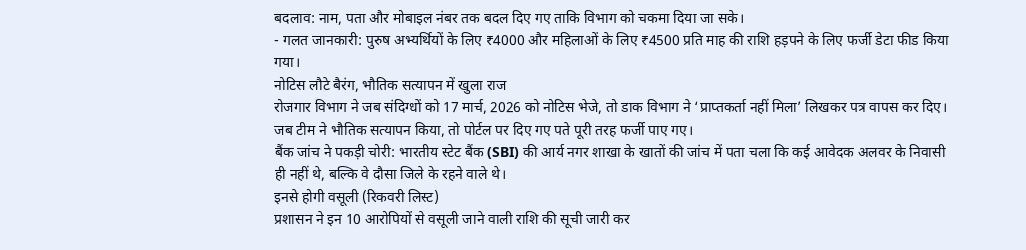बदलाव: नाम, पता और मोबाइल नंबर तक बदल दिए गए ताकि विभाग को चकमा दिया जा सके।
- गलत जानकारी: पुरुष अभ्यर्थियों के लिए ₹4000 और महिलाओं के लिए ₹4500 प्रति माह की राशि हड़पने के लिए फर्जी डेटा फीड किया गया।
नोटिस लौटे बैरंग, भौतिक सत्यापन में खुला राज
रोजगार विभाग ने जब संदिग्धों को 17 मार्च, 2026 को नोटिस भेजे, तो डाक विभाग ने ‘प्राप्तकर्ता नहीं मिला’ लिखकर पत्र वापस कर दिए। जब टीम ने भौतिक सत्यापन किया, तो पोर्टल पर दिए गए पते पूरी तरह फर्जी पाए गए।
बैंक जांच ने पकड़ी चोरी: भारतीय स्टेट बैंक (SBI) की आर्य नगर शाखा के खातों की जांच में पता चला कि कई आवेदक अलवर के निवासी ही नहीं थे, बल्कि वे दौसा जिले के रहने वाले थे।
इनसे होगी वसूली (रिकवरी लिस्ट)
प्रशासन ने इन 10 आरोपियों से वसूली जाने वाली राशि की सूची जारी कर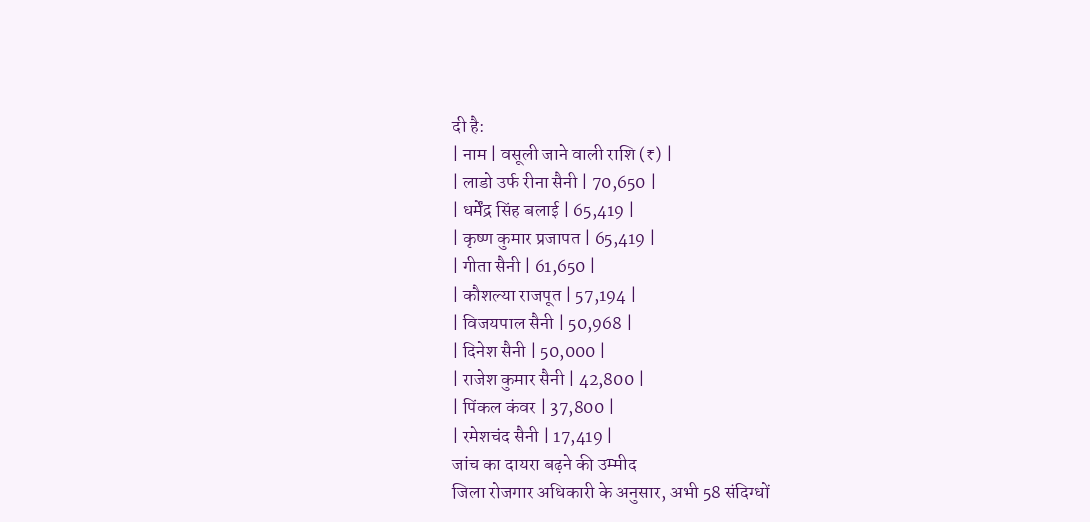दी है:
| नाम | वसूली जाने वाली राशि (₹) |
| लाडो उर्फ रीना सैनी | 70,650 |
| धर्मेंद्र सिंह बलाई | 65,419 |
| कृष्ण कुमार प्रजापत | 65,419 |
| गीता सैनी | 61,650 |
| कौशल्या राजपूत | 57,194 |
| विजयपाल सैनी | 50,968 |
| दिनेश सैनी | 50,000 |
| राजेश कुमार सैनी | 42,800 |
| पिंकल कंवर | 37,800 |
| रमेशचंद सैनी | 17,419 |
जांच का दायरा बढ़ने की उम्मीद
जिला रोजगार अधिकारी के अनुसार, अभी 58 संदिग्धों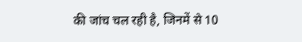की जांच चल रही है, जिनमें से 10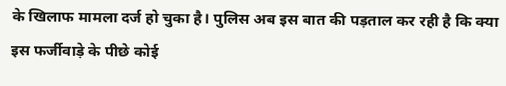के खिलाफ मामला दर्ज हो चुका है। पुलिस अब इस बात की पड़ताल कर रही है कि क्या इस फर्जीवाड़े के पीछे कोई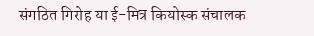संगठित गिरोह या ई-मित्र कियोस्क संचालक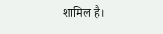शामिल है।